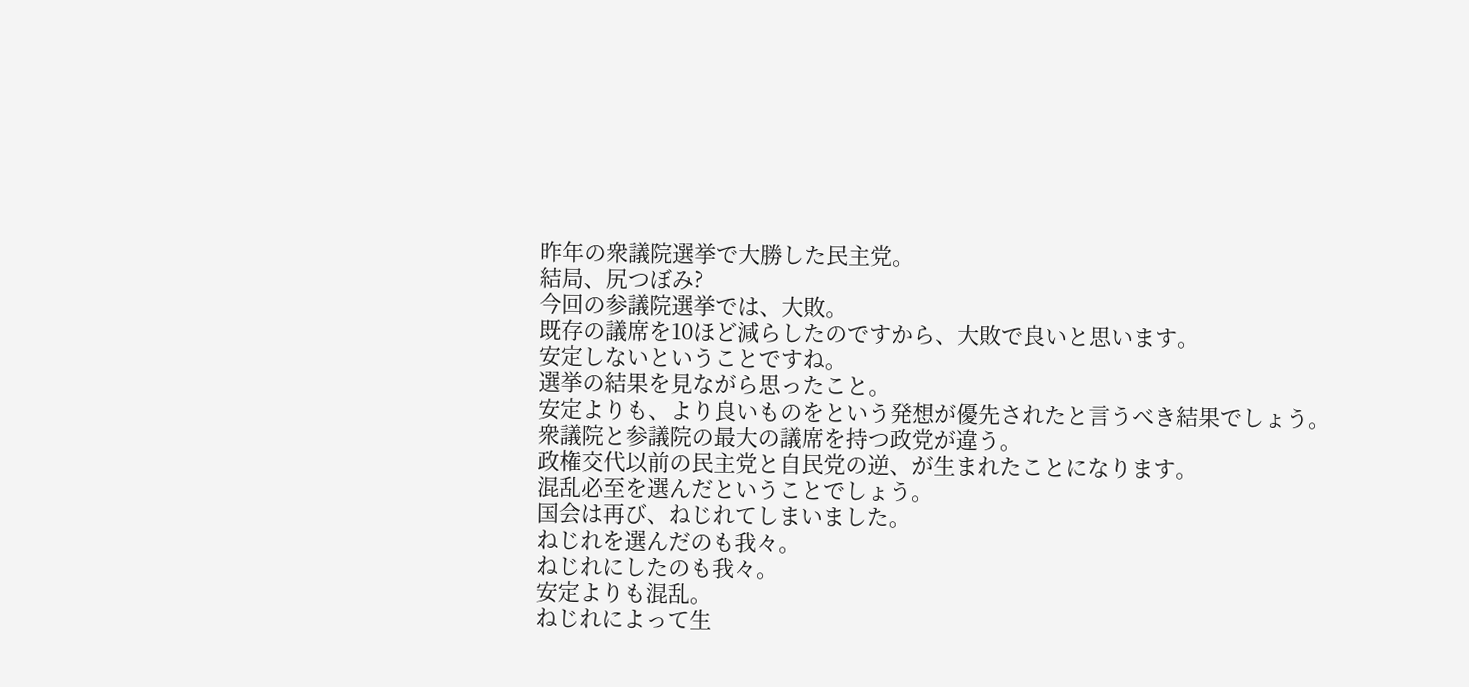昨年の衆議院選挙で大勝した民主党。
結局、尻つぼみ?
今回の参議院選挙では、大敗。
既存の議席を10ほど減らしたのですから、大敗で良いと思います。
安定しないということですね。
選挙の結果を見ながら思ったこと。
安定よりも、より良いものをという発想が優先されたと言うべき結果でしょう。
衆議院と参議院の最大の議席を持つ政党が違う。
政権交代以前の民主党と自民党の逆、が生まれたことになります。
混乱必至を選んだということでしょう。
国会は再び、ねじれてしまいました。
ねじれを選んだのも我々。
ねじれにしたのも我々。
安定よりも混乱。
ねじれによって生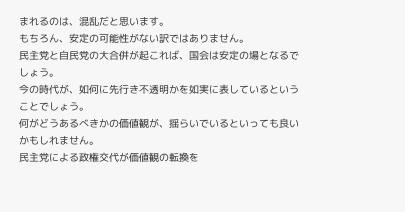まれるのは、混乱だと思います。
もちろん、安定の可能性がない訳ではありません。
民主党と自民党の大合併が起これば、国会は安定の場となるでしょう。
今の時代が、如何に先行き不透明かを如実に表しているということでしょう。
何がどうあるべきかの価値観が、揺らいでいるといっても良いかもしれません。
民主党による政権交代が価値観の転換を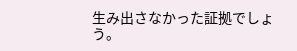生み出さなかった証拠でしょう。